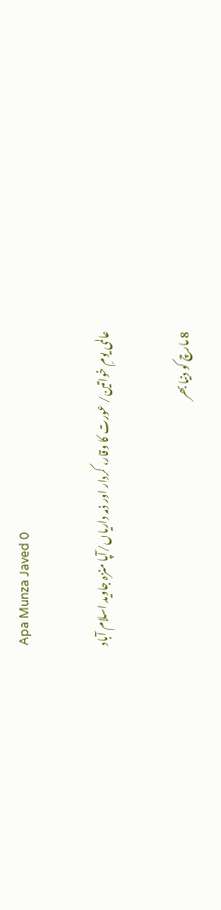Apa Munza Javed 0

عالمی یومِ خواتین/ عورت کا وقار، کردار اور ذمہ داریاں/آپا منزہ جاوید اسلام آباد

8 مارچ کو دنیا بھر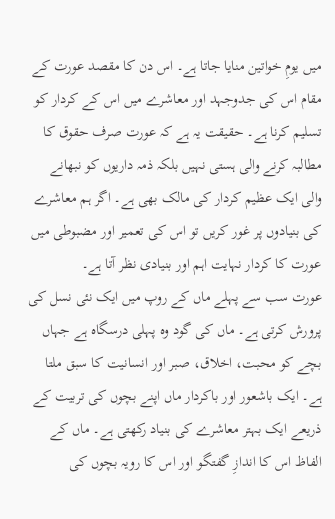میں یومِ خواتین منایا جاتا ہے۔ اس دن کا مقصد عورت کے مقام اس کی جدوجہد اور معاشرے میں اس کے کردار کو تسلیم کرنا ہے۔ حقیقت یہ ہے کہ عورت صرف حقوق کا مطالبہ کرنے والی ہستی نہیں بلکہ ذمہ داریوں کو نبھانے والی ایک عظیم کردار کی مالک بھی ہے۔ اگر ہم معاشرے کی بنیادوں پر غور کریں تو اس کی تعمیر اور مضبوطی میں عورت کا کردار نہایت اہم اور بنیادی نظر آتا ہے۔
عورت سب سے پہلے ماں کے روپ میں ایک نئی نسل کی پرورش کرتی ہے۔ ماں کی گود وہ پہلی درسگاہ ہے جہاں بچے کو محبت، اخلاق، صبر اور انسانیت کا سبق ملتا ہے۔ ایک باشعور اور باکردار ماں اپنے بچوں کی تربیت کے ذریعے ایک بہتر معاشرے کی بنیاد رکھتی ہے۔ ماں کے الفاظ اس کا اندازِ گفتگو اور اس کا رویہ بچوں کی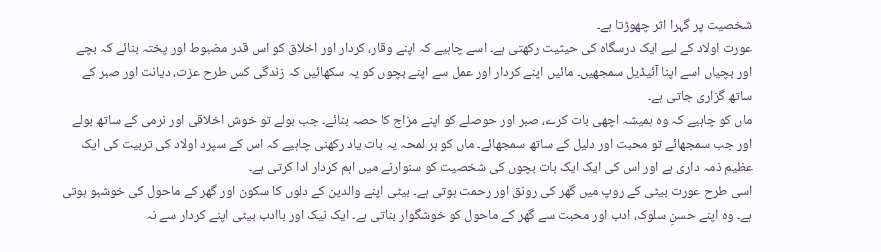شخصیت پر گہرا اثر چھوڑتا ہے۔
عورت اولاد کے لیے ایک درسگاہ کی حیثیت رکھتی ہے۔ اسے چاہیے کہ اپنے وقار، کردار اور اخلاق کو اس قدر مضبوط اور پختہ بنائے کہ بچے اور بچیاں اسے اپنا آئیڈیل سمجھیں۔ مائیں اپنے کردار اور عمل سے اپنے بچوں کو یہ سکھائیں کہ زندگی کس طرح عزت، دیانت اور صبر کے ساتھ گزاری جاتی ہے۔
ماں کو چاہیے کہ وہ ہمیشہ اچھی بات کرے، صبر اور حوصلے کو اپنے مزاج کا حصہ بنائے۔ جب بولے تو خوش اخلاقی اور نرمی کے ساتھ بولے اور جب سمجھائے تو محبت اور دلیل کے ساتھ سمجھائے۔ ماں کو ہر لمحہ یہ بات یاد رکھنی چاہیے کہ اس کے سپرد اولاد کی تربیت کی ایک عظیم ذمہ داری ہے اور اس کی ایک ایک بات بچوں کی شخصیت کو سنوارنے میں اہم کردار ادا کرتی ہے۔
اسی طرح عورت بیٹی کے روپ میں گھر کی رونق اور رحمت ہوتی ہے۔ بیٹی اپنے والدین کے دلوں کا سکون اور گھر کے ماحول کی خوشبو ہوتی ہے۔ وہ اپنے حسنِ سلوک، ادب اور محبت سے گھر کے ماحول کو خوشگوار بناتی ہے۔ ایک نیک اور باادب بیٹی اپنے کردار سے نہ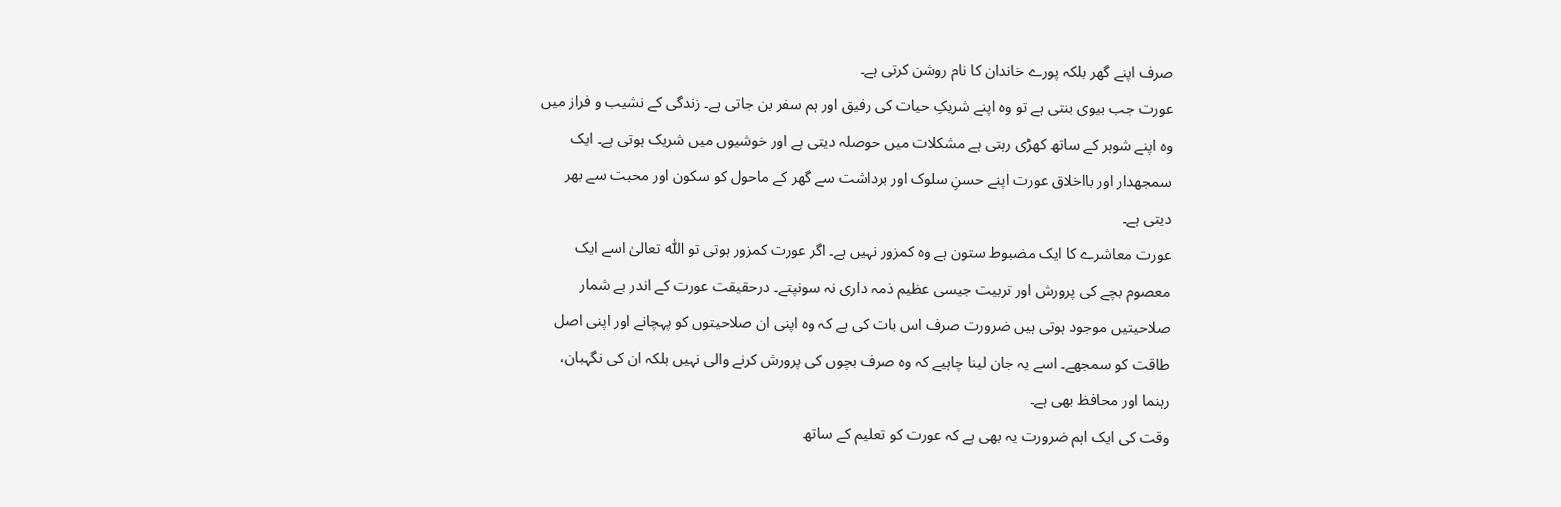صرف اپنے گھر بلکہ پورے خاندان کا نام روشن کرتی ہے۔
عورت جب بیوی بنتی ہے تو وہ اپنے شریکِ حیات کی رفیق اور ہم سفر بن جاتی ہے۔ زندگی کے نشیب و فراز میں وہ اپنے شوہر کے ساتھ کھڑی رہتی ہے مشکلات میں حوصلہ دیتی ہے اور خوشیوں میں شریک ہوتی ہے۔ ایک سمجھدار اور بااخلاق عورت اپنے حسنِ سلوک اور برداشت سے گھر کے ماحول کو سکون اور محبت سے بھر دیتی ہے۔
عورت معاشرے کا ایک مضبوط ستون ہے وہ کمزور نہیں ہے۔ اگر عورت کمزور ہوتی تو اللّٰه تعالیٰ اسے ایک معصوم بچے کی پرورش اور تربیت جیسی عظیم ذمہ داری نہ سونپتے۔ درحقیقت عورت کے اندر بے شمار صلاحیتیں موجود ہوتی ہیں ضرورت صرف اس بات کی ہے کہ وہ اپنی ان صلاحیتوں کو پہچانے اور اپنی اصل طاقت کو سمجھے۔ اسے یہ جان لینا چاہیے کہ وہ صرف بچوں کی پرورش کرنے والی نہیں بلکہ ان کی نگہبان، رہنما اور محافظ بھی ہے۔
وقت کی ایک اہم ضرورت یہ بھی ہے کہ عورت کو تعلیم کے ساتھ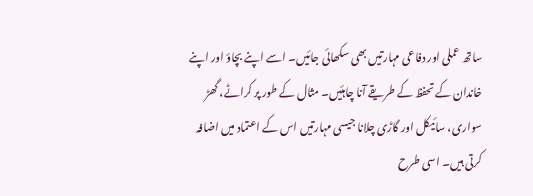ساتھ عملی اور دفاعی مہارتیں بھی سکھائی جائیں۔ اسے اپنے بچاؤ اور اپنے خاندان کے تحفظ کے طریقے آنا چاہئیں۔ مثال کے طور پر کراٹے، گھڑ سواری، سائیکل اور گاڑی چلانا جیسی مہارتیں اس کے اعتماد میں اضافہ کرتی ہیں۔ اسی طرح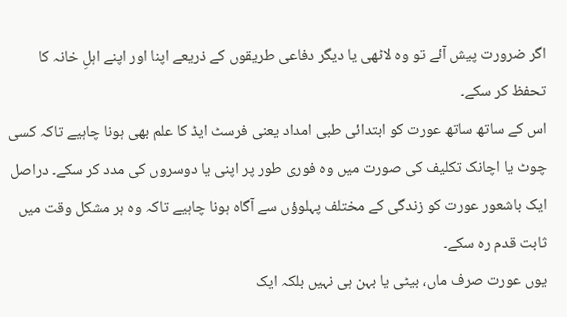اگر ضرورت پیش آئے تو وہ لاٹھی یا دیگر دفاعی طریقوں کے ذریعے اپنا اور اپنے اہلِ خانہ کا تحفظ کر سکے۔
اس کے ساتھ ساتھ عورت کو ابتدائی طبی امداد یعنی فرسٹ ایڈ کا علم بھی ہونا چاہیے تاکہ کسی چوٹ یا اچانک تکلیف کی صورت میں وہ فوری طور پر اپنی یا دوسروں کی مدد کر سکے۔ دراصل ایک باشعور عورت کو زندگی کے مختلف پہلوؤں سے آگاہ ہونا چاہیے تاکہ وہ ہر مشکل وقت میں ثابت قدم رہ سکے۔
یوں عورت صرف ماں، بیٹی یا بہن ہی نہیں بلکہ ایک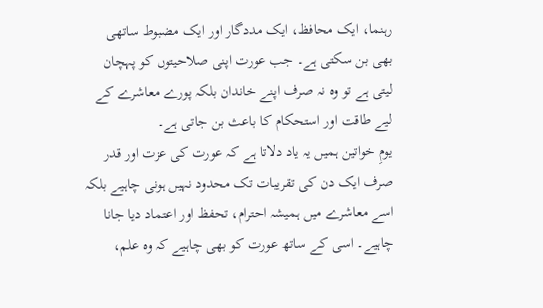رہنما، ایک محافظ، ایک مددگار اور ایک مضبوط ساتھی بھی بن سکتی ہے۔ جب عورت اپنی صلاحیتوں کو پہچان لیتی ہے تو وہ نہ صرف اپنے خاندان بلکہ پورے معاشرے کے لیے طاقت اور استحکام کا باعث بن جاتی ہے۔
یومِ خواتین ہمیں یہ یاد دلاتا ہے کہ عورت کی عزت اور قدر صرف ایک دن کی تقریبات تک محدود نہیں ہونی چاہیے بلکہ اسے معاشرے میں ہمیشہ احترام، تحفظ اور اعتماد دیا جانا چاہیے۔ اسی کے ساتھ عورت کو بھی چاہیے کہ وہ علم،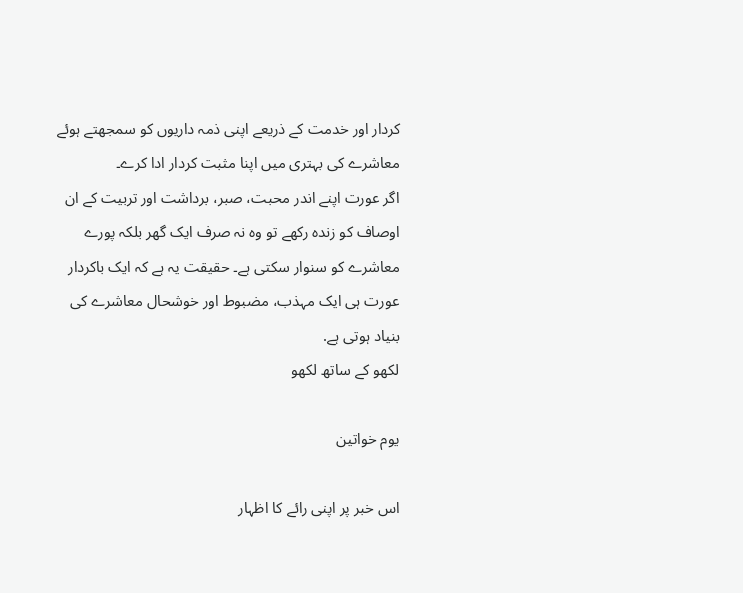کردار اور خدمت کے ذریعے اپنی ذمہ داریوں کو سمجھتے ہوئے معاشرے کی بہتری میں اپنا مثبت کردار ادا کرے۔
اگر عورت اپنے اندر محبت، صبر، برداشت اور تربیت کے ان اوصاف کو زندہ رکھے تو وہ نہ صرف ایک گھر بلکہ پورے معاشرے کو سنوار سکتی ہے۔ حقیقت یہ ہے کہ ایک باکردار عورت ہی ایک مہذب، مضبوط اور خوشحال معاشرے کی بنیاد ہوتی ہے.
لکھو کے ساتھ لکھو

یوم خواتین

اس خبر پر اپنی رائے کا اظہار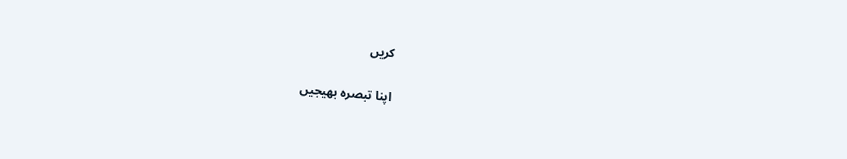کریں

اپنا تبصرہ بھیجیں